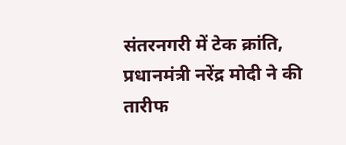संतरनगरी में टेक क्रांति, प्रधानमंत्री नरेंद्र मोदी ने की तारीफ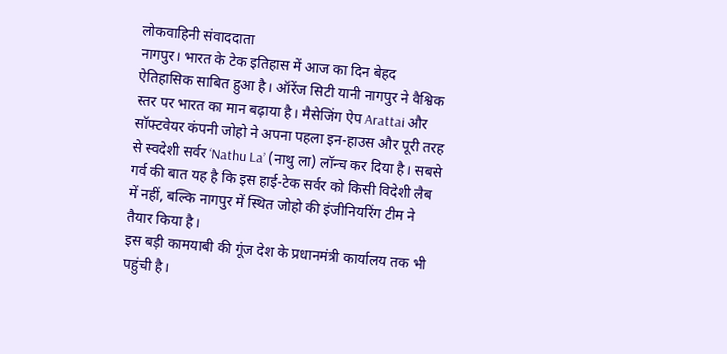लोकवाहिनी संवाददाता
नागपुर। भारत के टेक इतिहास में आज का दिन बेहद ऐतिहासिक साबित हुआ है। ऑरेंज सिटी यानी नागपुर ने वैश्विक स्तर पर भारत का मान बढ़ाया है। मैसेजिंग ऐप Arattai और सॉफ्टवेयर कंपनी जोहो ने अपना पहला इन-हाउस और पूरी तरह से स्वदेशी सर्वर ‘Nathu La’ (नाथु ला) लॉन्च कर दिया है। सबसे गर्व की बात यह है कि इस हाई-टेक सर्वर को किसी विदेशी लैब में नहीं, बल्कि नागपुर में स्थित जोहो की इंजीनियरिंग टीम ने तैयार किया है।
इस बड़ी कामयाबी की गूंज देश के प्रधानमंत्री कार्यालय तक भी पहुंची है।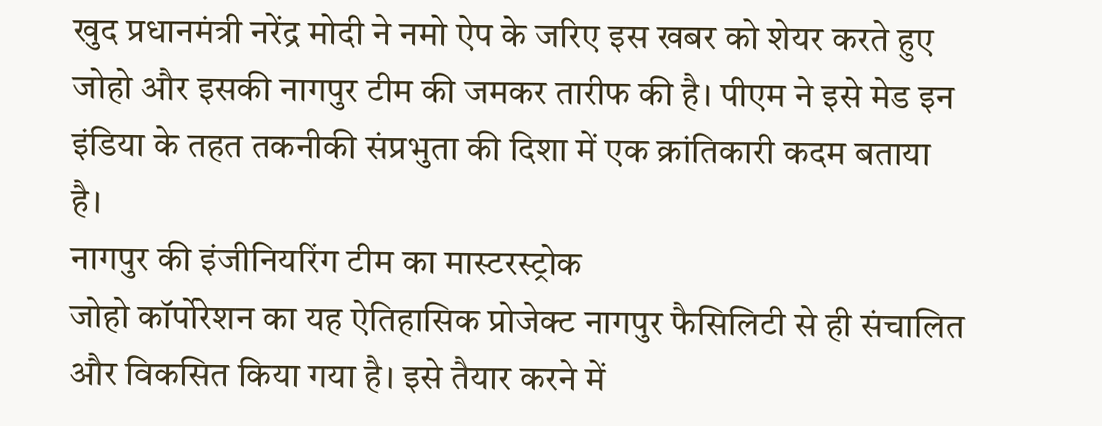खुद प्रधानमंत्री नरेंद्र मोदी ने नमो ऐप के जरिए इस खबर को शेयर करते हुए जोहो और इसकी नागपुर टीम की जमकर तारीफ की है। पीएम ने इसे मेड इन इंडिया के तहत तकनीकी संप्रभुता की दिशा में एक क्रांतिकारी कदम बताया है।
नागपुर की इंजीनियरिंग टीम का मास्टरस्ट्रोक
जोहो कॉर्पोरेशन का यह ऐतिहासिक प्रोजेक्ट नागपुर फैसिलिटी से ही संचालित और विकसित किया गया है। इसे तैयार करने में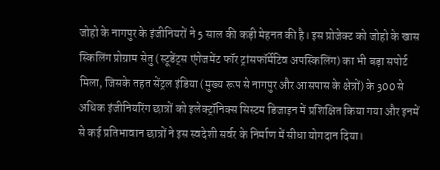जोहो के नागपुर के इंजीनियरों ने 5 साल की कड़ी मेहनत की है। इस प्रोजेक्ट को जोहो के खास स्किलिंग प्रोग्राम सेतु (स्टूडेंट्स एंगेजमेंट फॉर ट्रांसफॉर्मेटिव अपस्किलिंग) का भी बड़ा सपोर्ट मिला, जिसके तहत सेंट्रल इंडिया (मुख्य रूप से नागपुर और आसपास के क्षेत्रों) के 300 से अधिक इंजीनियरिंग छात्रों को इलेक्ट्रॉनिक्स सिस्टम डिजाइन में प्रशिक्षित किया गया और इनमें से कई प्रतिभावान छात्रों ने इस स्वदेशी सर्वर के निर्माण में सीधा योगदान दिया।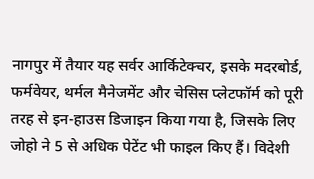नागपुर में तैयार यह सर्वर आर्किटेक्चर, इसके मदरबोर्ड, फर्मवेयर, थर्मल मैनेजमेंट और चेसिस प्लेटफॉर्म को पूरी तरह से इन-हाउस डिजाइन किया गया है, जिसके लिए जोहो ने 5 से अधिक पेटेंट भी फाइल किए हैं। विदेशी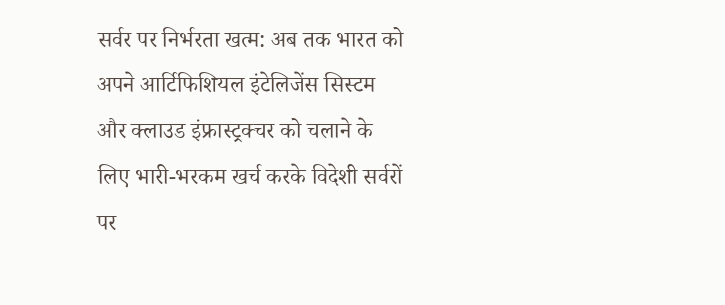सर्वर पर निर्भरता खत्म: अब तक भारत को अपने आर्टिफिशियल इंटेलिजेंस सिस्टम और क्लाउड इंफ्रास्ट्रक्चर को चलाने के लिए भारी-भरकम खर्च करके विदेशी सर्वरों पर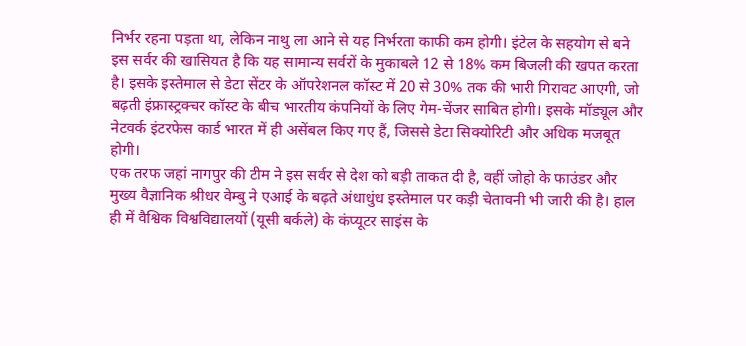निर्भर रहना पड़ता था, लेकिन नाथु ला आने से यह निर्भरता काफी कम होगी। इंटेल के सहयोग से बने इस सर्वर की खासियत है कि यह सामान्य सर्वरों के मुकाबले 12 से 18% कम बिजली की खपत करता है। इसके इस्तेमाल से डेटा सेंटर के ऑपरेशनल कॉस्ट में 20 से 30% तक की भारी गिरावट आएगी, जो बढ़ती इंफ्रास्ट्रक्चर कॉस्ट के बीच भारतीय कंपनियों के लिए गेम-चेंजर साबित होगी। इसके मॉड्यूल और नेटवर्क इंटरफेस कार्ड भारत में ही असेंबल किए गए हैं, जिससे डेटा सिक्योरिटी और अधिक मजबूत होगी।
एक तरफ जहां नागपुर की टीम ने इस सर्वर से देश को बड़ी ताकत दी है, वहीं जोहो के फाउंडर और मुख्य वैज्ञानिक श्रीधर वेम्बु ने एआई के बढ़ते अंधाधुंध इस्तेमाल पर कड़ी चेतावनी भी जारी की है। हाल ही में वैश्विक विश्वविद्यालयों (यूसी बर्कले) के कंप्यूटर साइंस के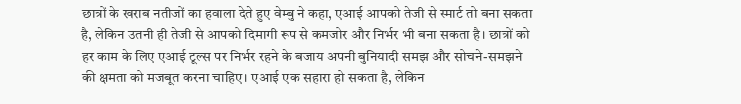छात्रों के खराब नतीजों का हवाला देते हुए वेम्बु ने कहा, एआई आपको तेजी से स्मार्ट तो बना सकता है, लेकिन उतनी ही तेजी से आपको दिमागी रूप से कमजोर और निर्भर भी बना सकता है। छात्रों को हर काम के लिए एआई टूल्स पर निर्भर रहने के बजाय अपनी बुनियादी समझ और सोचने-समझने की क्षमता को मजबूत करना चाहिए। एआई एक सहारा हो सकता है, लेकिन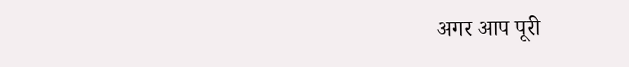अगर आप पूरी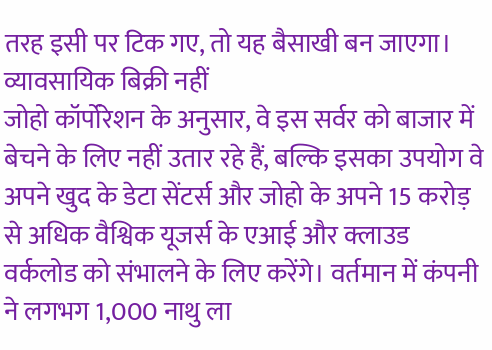तरह इसी पर टिक गए, तो यह बैसाखी बन जाएगा।
व्यावसायिक बिक्री नहीं
जोहो कॉर्पोरेशन के अनुसार, वे इस सर्वर को बाजार में बेचने के लिए नहीं उतार रहे हैं, बल्कि इसका उपयोग वे अपने खुद के डेटा सेंटर्स और जोहो के अपने 15 करोड़ से अधिक वैश्विक यूजर्स के एआई और क्लाउड वर्कलोड को संभालने के लिए करेंगे। वर्तमान में कंपनी ने लगभग 1,000 नाथु ला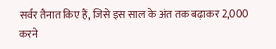सर्वर तैनात किए हैं, जिसे इस साल के अंत तक बढ़ाकर 2,000 करने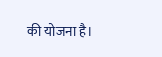की योजना है।